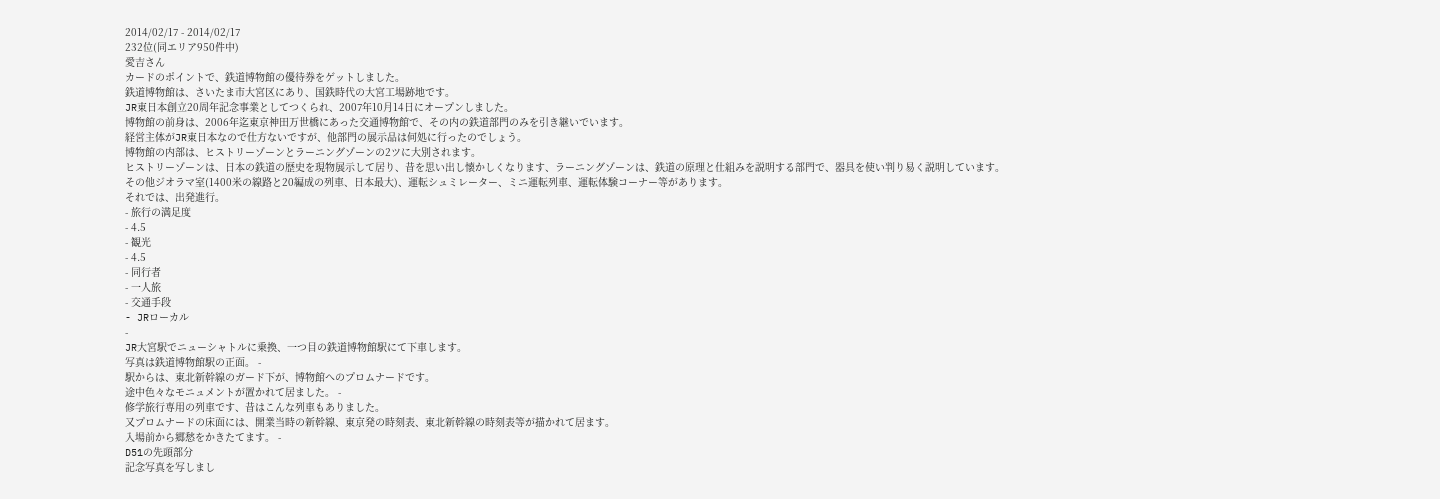2014/02/17 - 2014/02/17
232位(同エリア950件中)
愛吉さん
カードのポイントで、鉄道博物館の優待券をゲットしました。
鉄道博物館は、さいたま市大宮区にあり、国鉄時代の大宮工場跡地です。
JR東日本創立20周年記念事業としてつくられ、2007年10月14日にオープンしました。
博物館の前身は、2006年迄東京神田万世橋にあった交通博物館で、その内の鉄道部門のみを引き継いでいます。
経営主体がJR東日本なので仕方ないですが、他部門の展示品は何処に行ったのでしょう。
博物館の内部は、ヒストリーゾーンとラーニングゾーンの2ツに大別されます。
ヒストリーゾーンは、日本の鉄道の歴史を現物展示して居り、昔を思い出し懐かしくなります、ラーニングゾーンは、鉄道の原理と仕組みを説明する部門で、器具を使い判り易く説明しています。
その他ジオラマ室(1400米の線路と20編成の列車、日本最大)、運転シュミレーター、ミニ運転列車、運転体験コーナー等があります。
それでは、出発進行。
- 旅行の満足度
- 4.5
- 観光
- 4.5
- 同行者
- 一人旅
- 交通手段
- JRローカル
-
JR大宮駅でニューシャトルに乗換、一つ目の鉄道博物館駅にて下車します。
写真は鉄道博物館駅の正面。 -
駅からは、東北新幹線のガード下が、博物館へのプロムナードです。
途中色々なモニュメントが置かれて居ました。 -
修学旅行専用の列車です、昔はこんな列車もありました。
又プロムナードの床面には、開業当時の新幹線、東京発の時刻表、東北新幹線の時刻表等が描かれて居ます。
入場前から郷愁をかきたてます。 -
D51の先頭部分
記念写真を写しまし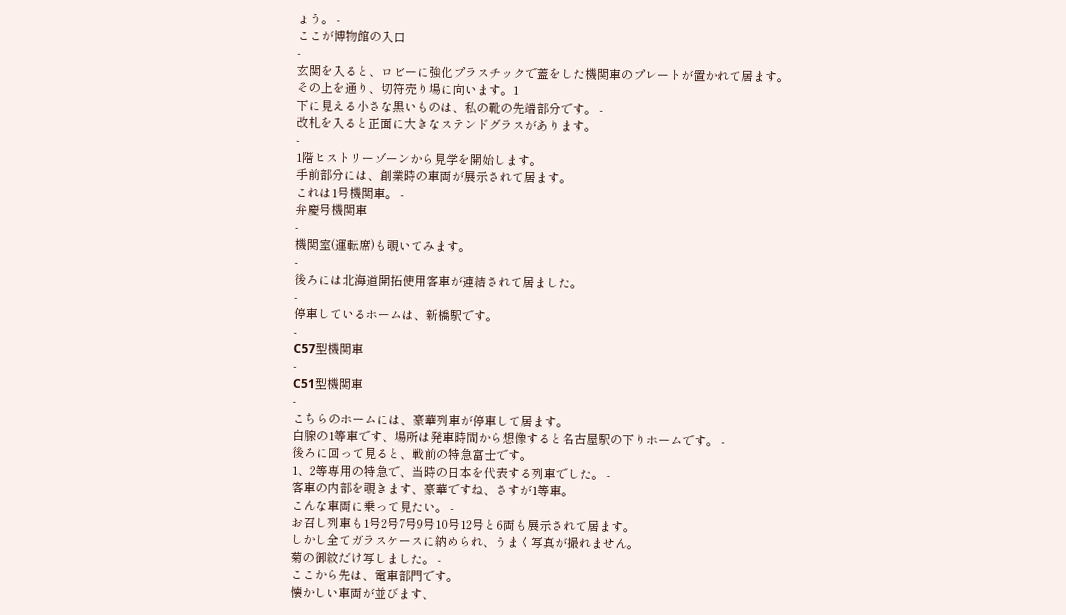ょう。 -
ここが博物館の入口
-
玄関を入ると、ロビーに強化プラスチックで蓋をした機関車のプレートが置かれて居ます。
その上を通り、切符売り場に向います。1
下に見える小さな黒いものは、私の靴の先端部分です。 -
改札を入ると正面に大きなステンドグラスがあります。
-
1階ヒストリーゾーンから見学を開始します。
手前部分には、創業時の車両が展示されて居ます。
これは1号機関車。 -
弁慶号機関車
-
機関室(運転席)も覗いてみます。
-
後ろには北海道開拓使用客車が連結されて居ました。
-
停車しているホームは、新橋駅です。
-
C57型機関車
-
C51型機関車
-
こちらのホームには、豪華列車が停車して居ます。
白腺の1等車です、場所は発車時間から想像すると名古屋駅の下りホームです。 -
後ろに回って見ると、戦前の特急富士です。
1、2等専用の特急で、当時の日本を代表する列車でした。 -
客車の内部を覗きます、豪華ですね、さすが1等車。
こんな車両に乗って見たい。 -
お召し列車も1号2号7号9号10号12号と6両も展示されて居ます。
しかし全てガラスケースに納められ、うまく写真が撮れません。
菊の御紋だけ写しました。 -
ここから先は、電車部門です。
懐かしい車両が並びます、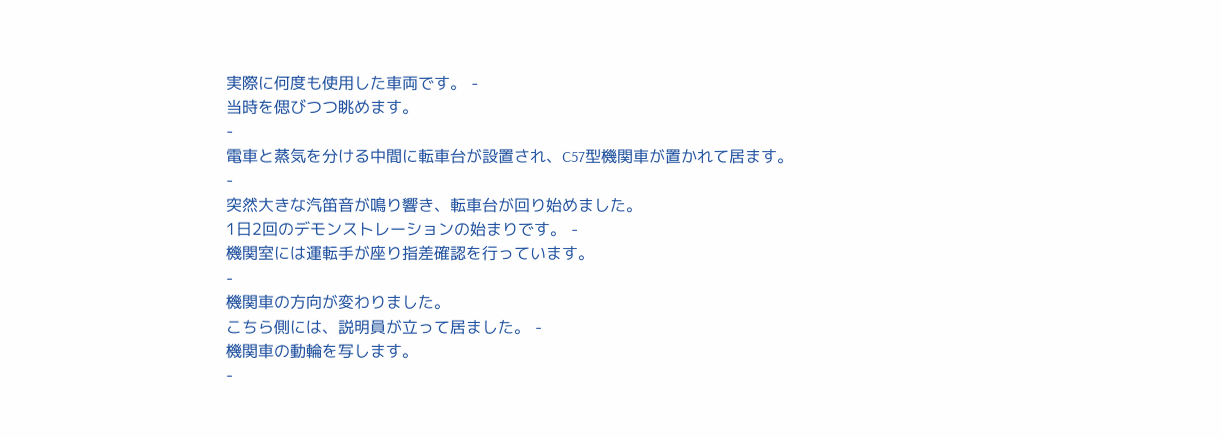実際に何度も使用した車両です。 -
当時を偲びつつ眺めます。
-
電車と蒸気を分ける中間に転車台が設置され、C57型機関車が置かれて居ます。
-
突然大きな汽笛音が鳴り響き、転車台が回り始めました。
1日2回のデモンストレーションの始まりです。 -
機関室には運転手が座り指差確認を行っています。
-
機関車の方向が変わりました。
こちら側には、説明員が立って居ました。 -
機関車の動輪を写します。
-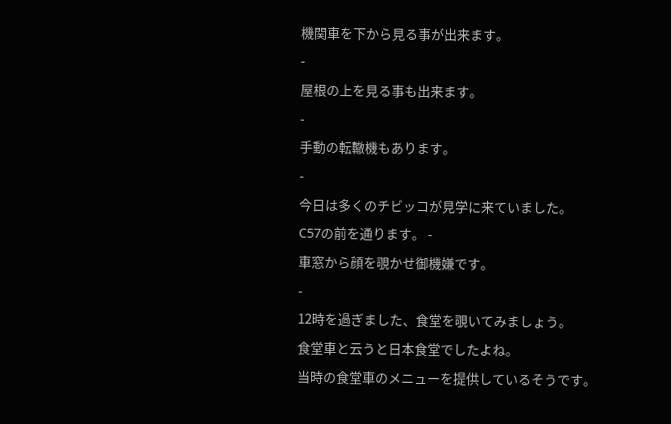機関車を下から見る事が出来ます。
-
屋根の上を見る事も出来ます。
-
手動の転轍機もあります。
-
今日は多くのチビッコが見学に来ていました。
C57の前を通ります。 -
車窓から顔を覗かせ御機嫌です。
-
12時を過ぎました、食堂を覗いてみましょう。
食堂車と云うと日本食堂でしたよね。
当時の食堂車のメニューを提供しているそうです。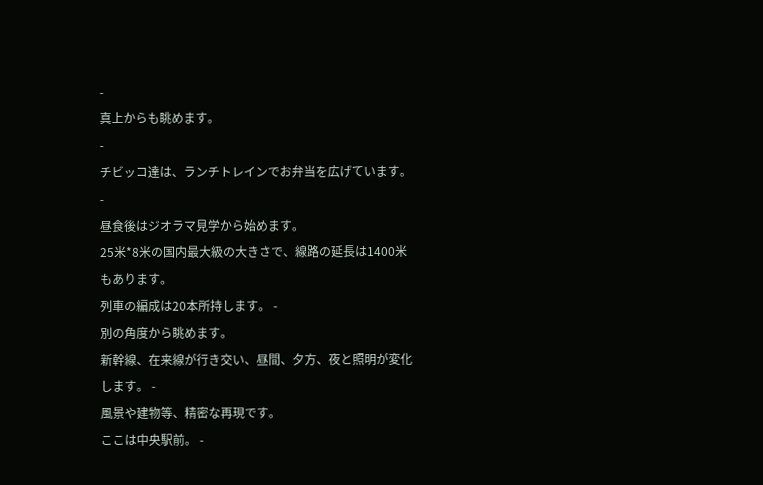-
真上からも眺めます。
-
チビッコ達は、ランチトレインでお弁当を広げています。
-
昼食後はジオラマ見学から始めます。
25米*8米の国内最大級の大きさで、線路の延長は1400米もあります。
列車の編成は20本所持します。 -
別の角度から眺めます。
新幹線、在来線が行き交い、昼間、夕方、夜と照明が変化します。 -
風景や建物等、精密な再現です。
ここは中央駅前。 -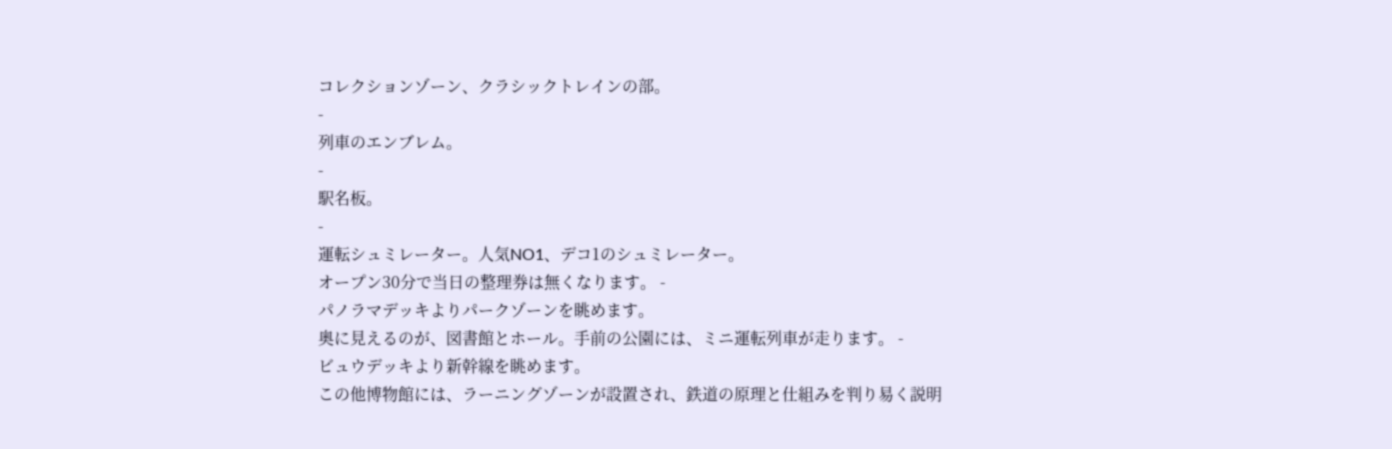コレクションゾーン、クラシックトレインの部。
-
列車のエンブレム。
-
駅名板。
-
運転シュミレーター。人気NO1、デコ1のシュミレーター。
オープン30分で当日の整理券は無くなります。 -
パノラマデッキよりパークゾーンを眺めます。
奥に見えるのが、図書館とホール。手前の公園には、ミニ運転列車が走ります。 -
ビュウデッキより新幹線を眺めます。
この他博物館には、ラーニングゾーンが設置され、鉄道の原理と仕組みを判り易く説明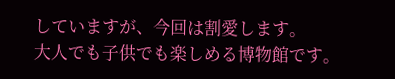していますが、今回は割愛します。
大人でも子供でも楽しめる博物館です。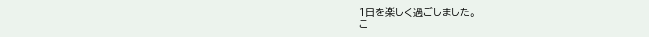1日を楽しく過ごしました。
こ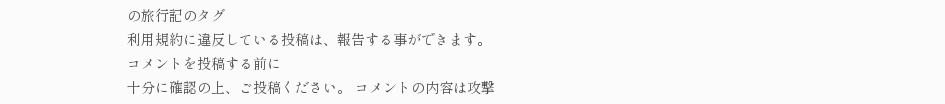の旅行記のタグ
利用規約に違反している投稿は、報告する事ができます。
コメントを投稿する前に
十分に確認の上、ご投稿ください。 コメントの内容は攻撃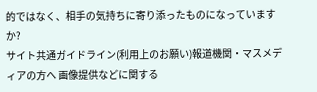的ではなく、相手の気持ちに寄り添ったものになっていますか?
サイト共通ガイドライン(利用上のお願い)報道機関・マスメディアの方へ 画像提供などに関する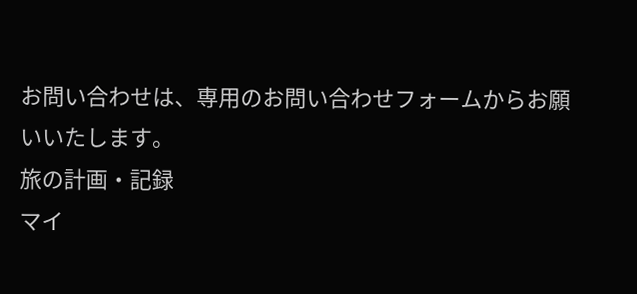お問い合わせは、専用のお問い合わせフォームからお願いいたします。
旅の計画・記録
マイ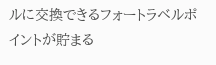ルに交換できるフォートラベルポイントが貯まる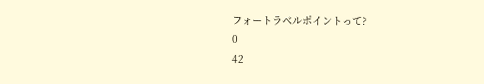フォートラベルポイントって?
0
42